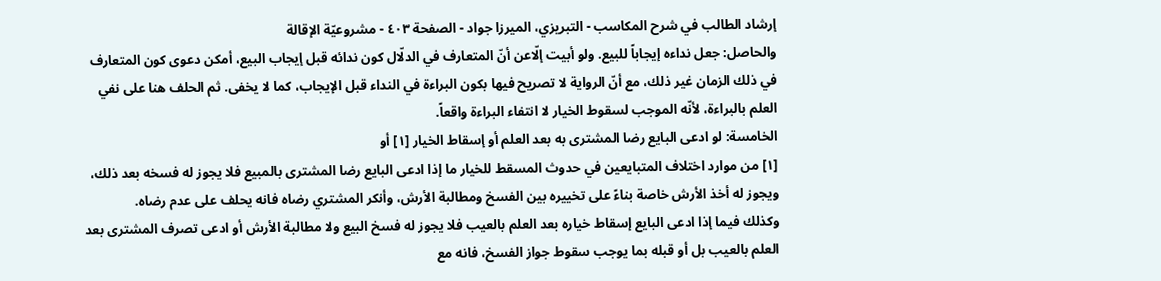إرشاد الطالب في شرح المكاسب - التبريزي، الميرزا جواد - الصفحة ٤٠٣ - مشروعيّة الإقالة
والحاصل: جعل نداءه إيجاباً للبيع. ولو أبيت إلّاعن أنّ المتعارف في الدلّال كون ندائه قبل إيجاب البيع، أمكن دعوى كون المتعارف في ذلك الزمان غير ذلك، مع أنّ الرواية لا تصريح فيها بكون البراءة في النداء قبل الإيجاب، كما لا يخفى. ثم الحلف هنا على نفي العلم بالبراءة، لأنّه الموجب لسقوط الخيار لا انتفاء البراءة واقعاً.
الخامسة: لو ادعى البايع رضا المشترى به بعد العلم أو إسقاط الخيار [١] أو
[١] من موارد اختلاف المتبايعين في حدوث المسقط للخيار ما إذا ادعى البايع رضا المشترى بالمبيع فلا يجوز له فسخه بعد ذلك، ويجوز له أخذ الأرش خاصة بناءً على تخييره بين الفسخ ومطالبة الأرش، وأنكر المشتري رضاه فانه يحلف على عدم رضاه.
وكذلك فيما إذا ادعى البايع إسقاط خياره بعد العلم بالعيب فلا يجوز له فسخ البيع ولا مطالبة الأرش أو ادعى تصرف المشترى بعد العلم بالعيب بل أو قبله بما يوجب سقوط جواز الفسخ، فانه مع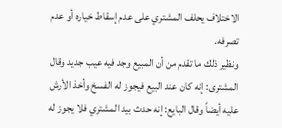الاختلاف يحلف المشتري على عدم إسقاط خياره أو عدم تصرفه.
ونظير ذلك ما تقدم من أن المبيع وجد فيه عيب جديد وقال المشترى: إنه كان عند البيع فيجوز له الفسخ وأخذ الأرش عليه أيضاً وقال البايع: إنه حدث بيد المشتري فلا يجوز له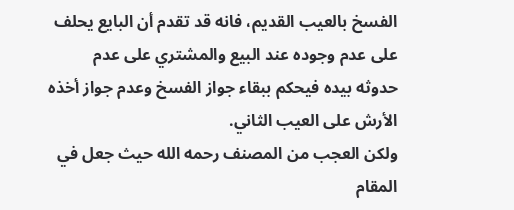الفسخ بالعيب القديم، فانه قد تقدم أن البايع يحلف على عدم وجوده عند البيع والمشتري على عدم حدوثه بيده فيحكم ببقاء جواز الفسخ وعدم جواز أخذه الأرش على العيب الثاني.
ولكن العجب من المصنف رحمه الله حيث جعل في المقام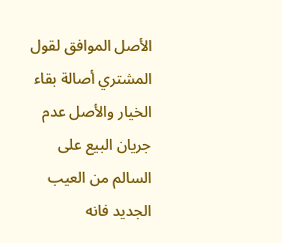الأصل الموافق لقول المشتري أصالة بقاء الخيار والأصل عدم جريان البيع على السالم من العيب الجديد فانه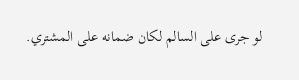لو جرى على السالم لكان ضمانه على المشتري.